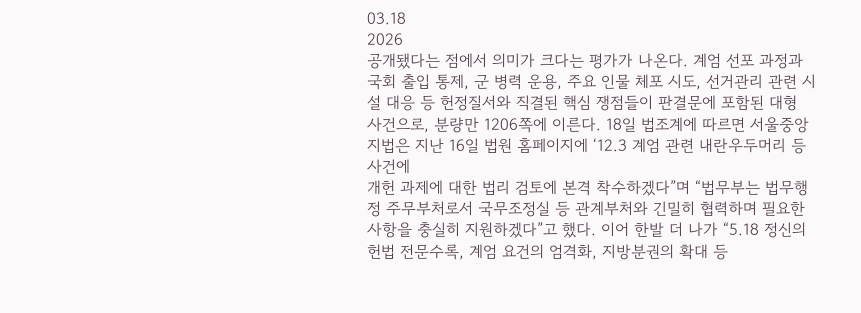03.18
2026
공개됐다는 점에서 의미가 크다는 평가가 나온다. 계엄 선포 과정과 국회 출입 통제, 군 병력 운용, 주요 인물 체포 시도, 선거관리 관련 시설 대응 등 헌정질서와 직결된 핵심 쟁점들이 판결문에 포함된 대형 사건으로, 분량만 1206쪽에 이른다. 18일 법조계에 따르면 서울중앙지법은 지난 16일 법원 홈페이지에 ‘12.3 계엄 관련 내란우두머리 등 사건에
개헌 과제에 대한 법리 검토에 본격 착수하겠다”며 “법무부는 법무행정 주무부처로서 국무조정실 등 관계부처와 긴밀히 협력하며 필요한 사항을 충실히 지원하겠다”고 했다. 이어 한발 더 나가 “5.18 정신의 헌법 전문수록, 계엄 요건의 엄격화, 지방분권의 확대 등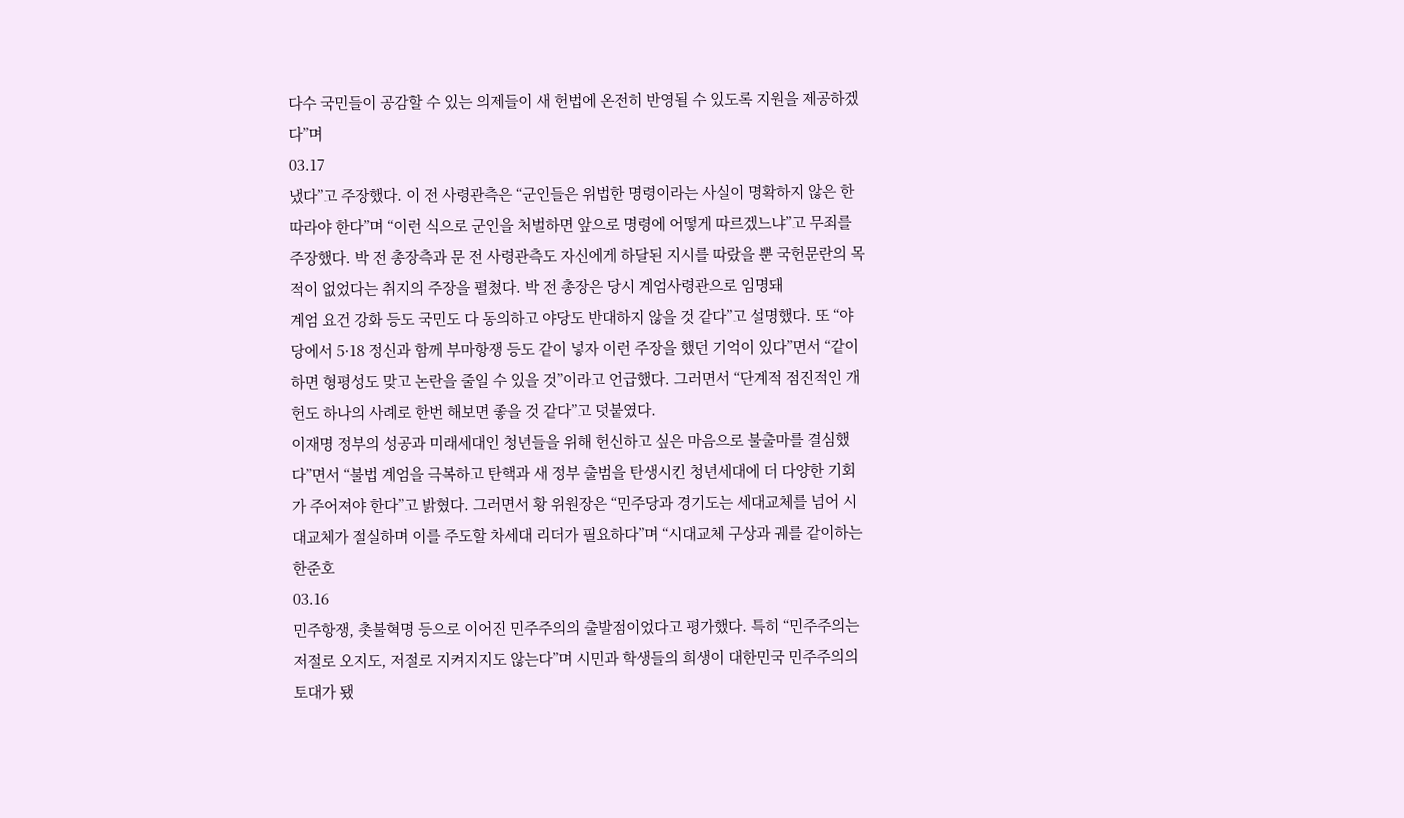다수 국민들이 공감할 수 있는 의제들이 새 헌법에 온전히 반영될 수 있도록 지원을 제공하겠다”며
03.17
냈다”고 주장했다. 이 전 사령관측은 “군인들은 위법한 명령이라는 사실이 명확하지 않은 한 따라야 한다”며 “이런 식으로 군인을 처벌하면 앞으로 명령에 어떻게 따르겠느냐”고 무죄를 주장했다. 박 전 총장측과 문 전 사령관측도 자신에게 하달된 지시를 따랐을 뿐 국헌문란의 목적이 없었다는 취지의 주장을 펼쳤다. 박 전 총장은 당시 계엄사령관으로 임명돼
계엄 요건 강화 등도 국민도 다 동의하고 야당도 반대하지 않을 것 같다”고 설명했다. 또 “야당에서 5·18 정신과 함께 부마항쟁 등도 같이 넣자 이런 주장을 했던 기억이 있다”면서 “같이 하면 형평성도 맞고 논란을 줄일 수 있을 것”이라고 언급했다. 그러면서 “단계적 점진적인 개헌도 하나의 사례로 한번 해보면 좋을 것 같다”고 덧붙였다.
이재명 정부의 성공과 미래세대인 청년들을 위해 헌신하고 싶은 마음으로 불출마를 결심했다”면서 “불법 계엄을 극복하고 탄핵과 새 정부 출범을 탄생시킨 청년세대에 더 다양한 기회가 주어져야 한다”고 밝혔다. 그러면서 황 위원장은 “민주당과 경기도는 세대교체를 넘어 시대교체가 절실하며 이를 주도할 차세대 리더가 필요하다”며 “시대교체 구상과 궤를 같이하는 한준호
03.16
민주항쟁, 촛불혁명 등으로 이어진 민주주의의 출발점이었다고 평가했다. 특히 “민주주의는 저절로 오지도, 저절로 지켜지지도 않는다”며 시민과 학생들의 희생이 대한민국 민주주의의 토대가 됐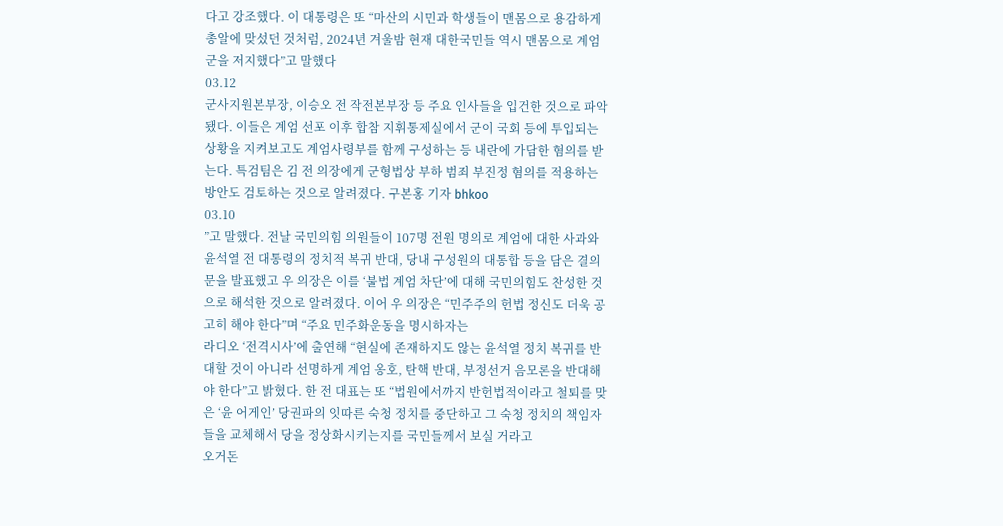다고 강조했다. 이 대통령은 또 “마산의 시민과 학생들이 맨몸으로 용감하게 총알에 맞섰던 것처럼, 2024년 겨울밤 현재 대한국민들 역시 맨몸으로 계엄군을 저지했다”고 말했다
03.12
군사지원본부장, 이승오 전 작전본부장 등 주요 인사들을 입건한 것으로 파악됐다. 이들은 계엄 선포 이후 합참 지휘통제실에서 군이 국회 등에 투입되는 상황을 지켜보고도 계엄사령부를 함께 구성하는 등 내란에 가담한 혐의를 받는다. 특검팀은 김 전 의장에게 군형법상 부하 범죄 부진정 혐의를 적용하는 방안도 검토하는 것으로 알려졌다. 구본홍 기자 bhkoo
03.10
”고 말했다. 전날 국민의힘 의원들이 107명 전원 명의로 계엄에 대한 사과와 윤석열 전 대통령의 정치적 복귀 반대, 당내 구성원의 대통합 등을 담은 결의문을 발표했고 우 의장은 이를 ‘불법 계엄 차단’에 대해 국민의힘도 찬성한 것으로 해석한 것으로 알려졌다. 이어 우 의장은 “민주주의 헌법 정신도 더욱 공고히 해야 한다”며 “주요 민주화운동을 명시하자는
라디오 ‘전격시사’에 출연해 “현실에 존재하지도 않는 윤석열 정치 복귀를 반대할 것이 아니라 선명하게 계엄 옹호, 탄핵 반대, 부정선거 음모론을 반대해야 한다”고 밝혔다. 한 전 대표는 또 “법원에서까지 반헌법적이라고 철퇴를 맞은 ‘윤 어게인’ 당권파의 잇따른 숙청 정치를 중단하고 그 숙청 정치의 책임자들을 교체해서 당을 정상화시키는지를 국민들께서 보실 거라고
오거돈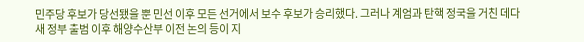민주당 후보가 당선됐을 뿐 민선 이후 모든 선거에서 보수 후보가 승리했다. 그러나 계엄과 탄핵 정국을 거친 데다 새 정부 출범 이후 해양수산부 이전 논의 등이 지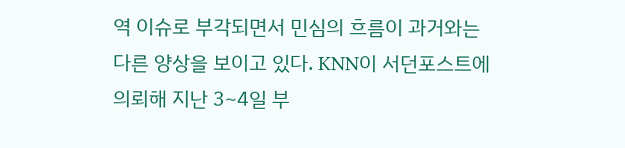역 이슈로 부각되면서 민심의 흐름이 과거와는 다른 양상을 보이고 있다. KNN이 서던포스트에 의뢰해 지난 3~4일 부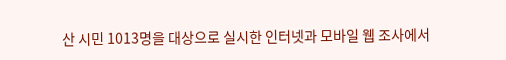산 시민 1013명을 대상으로 실시한 인터넷과 모바일 웹 조사에서